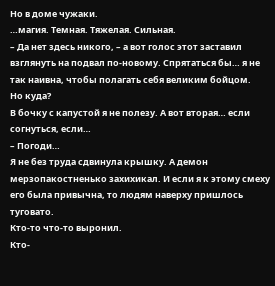Но в доме чужаки.
…магия. Темная. Тяжелая. Сильная.
– Да нет здесь никого, – а вот голос этот заставил взглянуть на подвал по-новому. Спрятаться бы… я не так наивна, чтобы полагать себя великим бойцом.
Но куда?
В бочку с капустой я не полезу. А вот вторая… если согнуться, если…
– Погоди…
Я не без труда сдвинула крышку. А демон мерзопакостненько захихикал. И если я к этому смеху его была привычна, то людям наверху пришлось туговато.
Кто-то что-то выронил.
Кто-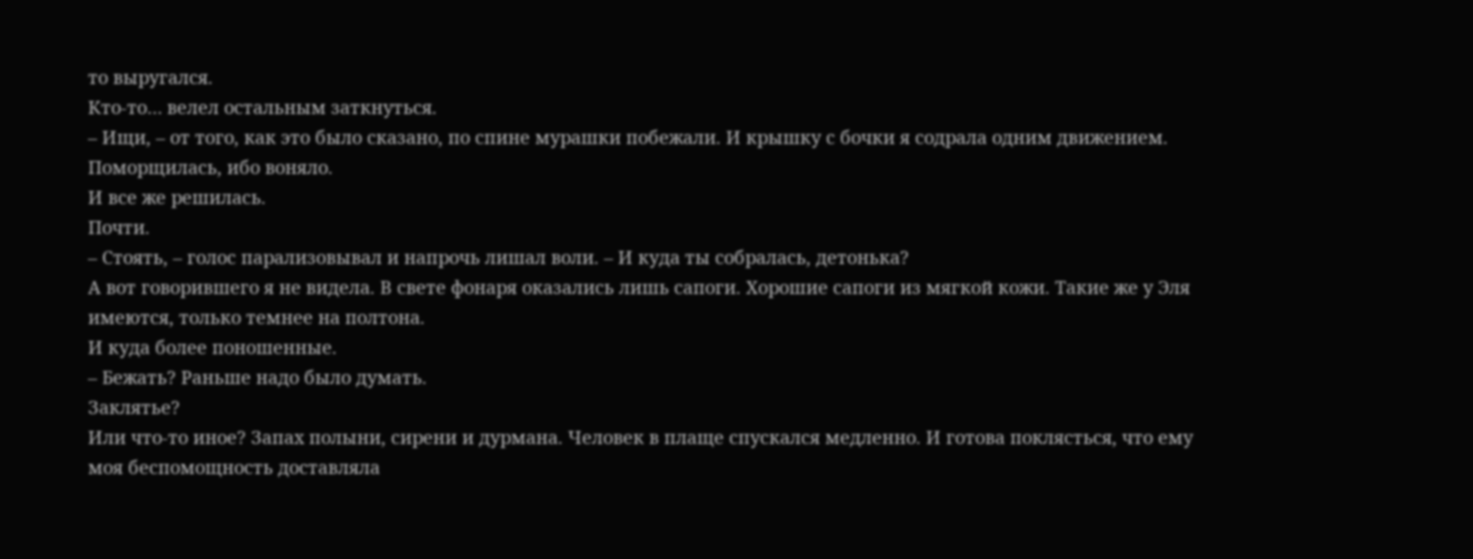то выругался.
Кто-то… велел остальным заткнуться.
– Ищи, – от того, как это было сказано, по спине мурашки побежали. И крышку с бочки я содрала одним движением.
Поморщилась, ибо воняло.
И все же решилась.
Почти.
– Стоять, – голос парализовывал и напрочь лишал воли. – И куда ты собралась, детонька?
А вот говорившего я не видела. В свете фонаря оказались лишь сапоги. Хорошие сапоги из мягкой кожи. Такие же у Эля имеются, только темнее на полтона.
И куда более поношенные.
– Бежать? Раньше надо было думать.
Заклятье?
Или что-то иное? Запах полыни, сирени и дурмана. Человек в плаще спускался медленно. И готова поклясться, что ему моя беспомощность доставляла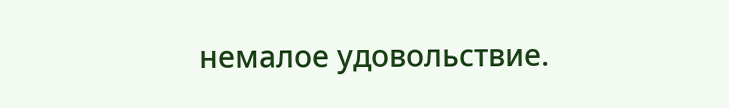немалое удовольствие.